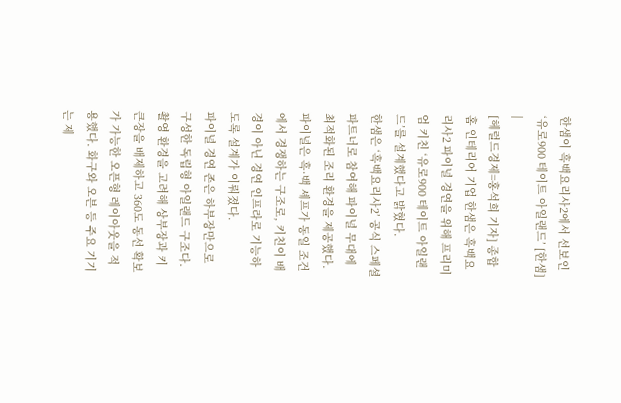한샘이 흑백요리사2에서 선보인 ‘유로900 테이트 아일랜드’ [한샘] |
[헤럴드경제=홍석희 기자] 종합 홈 인테리어 기업 한샘은 흑백요리사2 파이널 경연을 위해 프리미엄 키친 ‘유로900 테이트 아일랜드’를 설계했다고 밝혔다.
한샘은 ‘흑백요리사2’ 공식 스페셜 파트너로 참여해 파이널 무대에 최적화된 조리 환경을 제공했다. 파이널은 흑·백 셰프가 동일 조건에서 경쟁하는 구조로, 키친이 배경이 아닌 경연 인프라로 기능하도록 설계가 이뤄졌다.
파이널 경연 존은 하부장만으로 구성한 독립형 아일랜드 구조다. 촬영 환경을 고려해 상부장과 키큰장을 배제하고 360도 동선 확보가 가능한 오픈형 레이아웃을 적용했다. 화구와 오븐 등 주요 기기는 제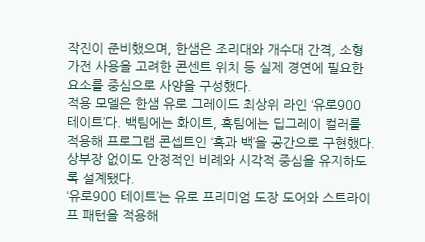작진이 준비했으며, 한샘은 조리대와 개수대 간격, 소형 가전 사용을 고려한 콘센트 위치 등 실제 경연에 필요한 요소를 중심으로 사양을 구성했다.
적용 모델은 한샘 유로 그레이드 최상위 라인 ‘유로900 테이트’다. 백팀에는 화이트, 흑팀에는 딥그레이 컬러를 적용해 프로그램 콘셉트인 ‘흑과 백’을 공간으로 구현했다. 상부장 없이도 안정적인 비례와 시각적 중심을 유지하도록 설계됐다.
‘유로900 테이트’는 유로 프리미엄 도장 도어와 스트라이프 패턴을 적용해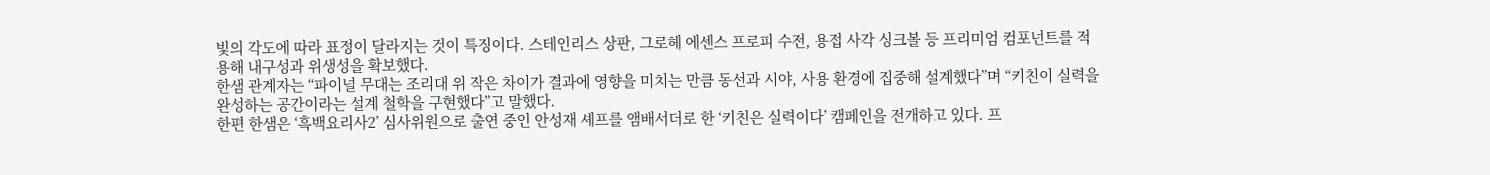빛의 각도에 따라 표정이 달라지는 것이 특징이다. 스테인리스 상판, 그로헤 에센스 프로피 수전, 용접 사각 싱크볼 등 프리미엄 컴포넌트를 적용해 내구성과 위생성을 확보했다.
한샘 관계자는 “파이널 무대는 조리대 위 작은 차이가 결과에 영향을 미치는 만큼 동선과 시야, 사용 환경에 집중해 설계했다”며 “키친이 실력을 완성하는 공간이라는 설계 철학을 구현했다”고 말했다.
한편 한샘은 ‘흑백요리사2’ 심사위원으로 출연 중인 안성재 셰프를 앰배서더로 한 ‘키친은 실력이다’ 캠페인을 전개하고 있다. 프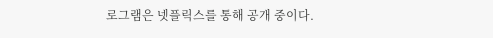로그램은 넷플릭스를 통해 공개 중이다.